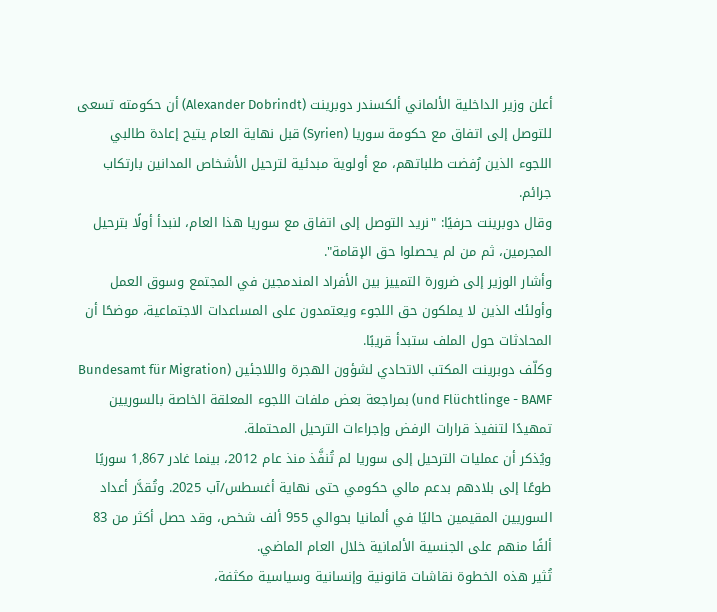أعلن وزير الداخلية الألماني ألكسندر دوبرينت (Alexander Dobrindt) أن حكومته تسعى للتوصل إلى اتفاق مع حكومة سوريا (Syrien) قبل نهاية العام يتيح إعادة طالبي اللجوء الذين رُفضت طلباتهم، مع أولوية مبدئية لترحيل الأشخاص المدانين بارتكاب جرائم.
وقال دوبرينت حرفيًا: "نريد التوصل إلى اتفاق مع سوريا هذا العام، لنبدأ أولًا بترحيل المجرمين، ثم من لم يحصلوا حق الإقامة".
وأشار الوزير إلى ضرورة التمييز بين الأفراد المندمجين في المجتمع وسوق العمل وأولئك الذين لا يملكون حق اللجوء ويعتمدون على المساعدات الاجتماعية، موضحًا أن المحادثات حول الملف ستبدأ قريبًا.
وكلّف دوبرينت المكتب الاتحادي لشؤون الهجرة واللاجئين (Bundesamt für Migration und Flüchtlinge - BAMF) بمراجعة بعض ملفات اللجوء المعلقة الخاصة بالسوريين تمهيدًا لتنفيذ قرارات الرفض وإجراءات الترحيل المحتملة.
ويُذكر أن عمليات الترحيل إلى سوريا لم تُنفَّذ منذ عام 2012، بينما غادر 1,867 سوريًا طوعًا إلى بلادهم بدعم مالي حكومي حتى نهاية أغسطس/آب 2025. وتُقدَّر أعداد السوريين المقيمين حاليًا في ألمانيا بحوالي 955 ألف شخص، وقد حصل أكثر من 83 ألفًا منهم على الجنسية الألمانية خلال العام الماضي.
تُثير هذه الخطوة نقاشات قانونية وإنسانية وسياسية مكثفة،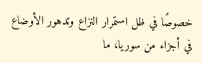خصوصًا في ظل استمرار النزاع وتدهور الأوضاع في أجزاء من سوريا، ما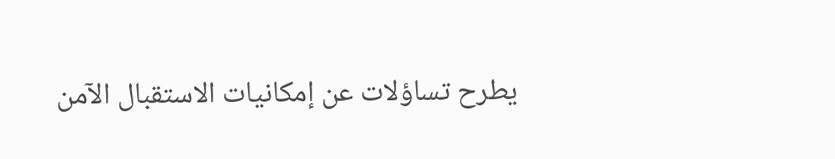يطرح تساؤلات عن إمكانيات الاستقبال الآمن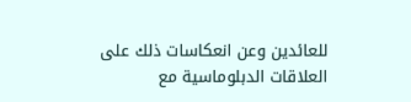للعائدين وعن انعكاسات ذلك على العلاقات الدبلوماسية مع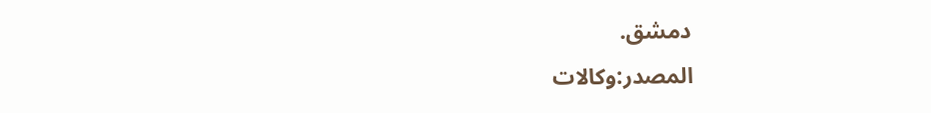دمشق.
المصدر:وكالات